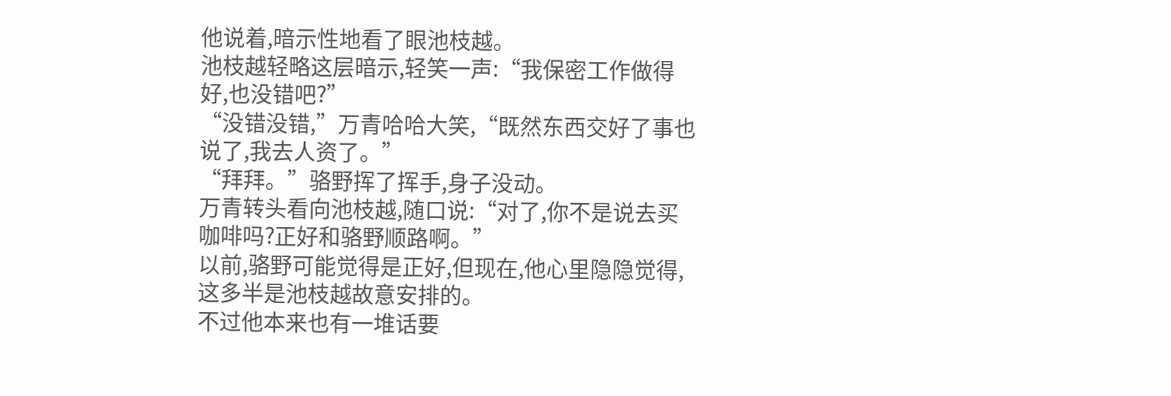他说着,暗示性地看了眼池枝越。
池枝越轻略这层暗示,轻笑一声:“我保密工作做得好,也没错吧?”
“没错没错,”万青哈哈大笑,“既然东西交好了事也说了,我去人资了。”
“拜拜。”骆野挥了挥手,身子没动。
万青转头看向池枝越,随口说:“对了,你不是说去买咖啡吗?正好和骆野顺路啊。”
以前,骆野可能觉得是正好,但现在,他心里隐隐觉得,这多半是池枝越故意安排的。
不过他本来也有一堆话要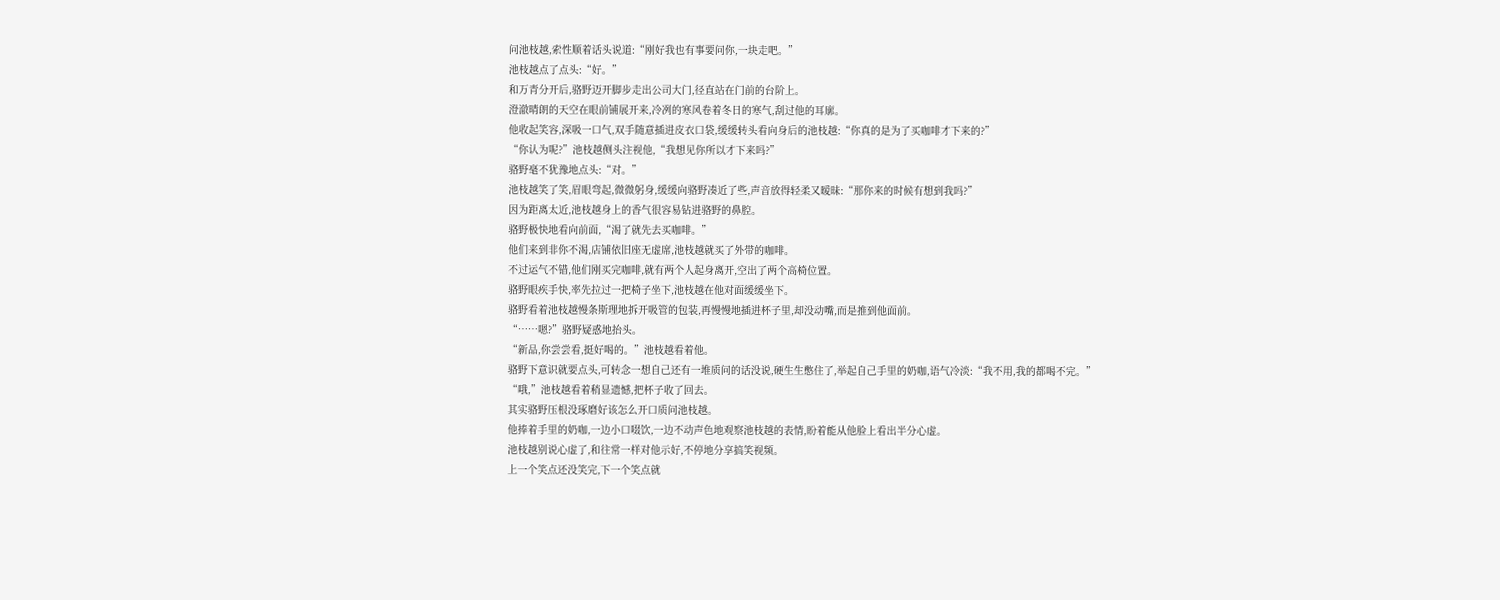问池枝越,索性顺着话头说道:“刚好我也有事要问你,一块走吧。”
池枝越点了点头:“好。”
和万青分开后,骆野迈开脚步走出公司大门,径直站在门前的台阶上。
澄澈晴朗的天空在眼前铺展开来,冷冽的寒风卷着冬日的寒气,刮过他的耳廓。
他收起笑容,深吸一口气,双手随意插进皮衣口袋,缓缓转头看向身后的池枝越:“你真的是为了买咖啡才下来的?”
“你认为呢?”池枝越侧头注视他,“我想见你所以才下来吗?”
骆野毫不犹豫地点头:“对。”
池枝越笑了笑,眉眼弯起,微微躬身,缓缓向骆野凑近了些,声音放得轻柔又暧昧:“那你来的时候有想到我吗?”
因为距离太近,池枝越身上的香气很容易钻进骆野的鼻腔。
骆野极快地看向前面,“渴了就先去买咖啡。”
他们来到非你不渴,店铺依旧座无虚席,池枝越就买了外带的咖啡。
不过运气不错,他们刚买完咖啡,就有两个人起身离开,空出了两个高椅位置。
骆野眼疾手快,率先拉过一把椅子坐下,池枝越在他对面缓缓坐下。
骆野看着池枝越慢条斯理地拆开吸管的包装,再慢慢地插进杯子里,却没动嘴,而是推到他面前。
“……嗯?”骆野疑惑地抬头。
“新品,你尝尝看,挺好喝的。”池枝越看着他。
骆野下意识就要点头,可转念一想自己还有一堆质问的话没说,硬生生憋住了,举起自己手里的奶咖,语气冷淡:“我不用,我的都喝不完。”
“哦,”池枝越看着稍显遗憾,把杯子收了回去。
其实骆野压根没琢磨好该怎么开口质问池枝越。
他捧着手里的奶咖,一边小口啜饮,一边不动声色地观察池枝越的表情,盼着能从他脸上看出半分心虚。
池枝越别说心虚了,和往常一样对他示好,不停地分享搞笑视频。
上一个笑点还没笑完,下一个笑点就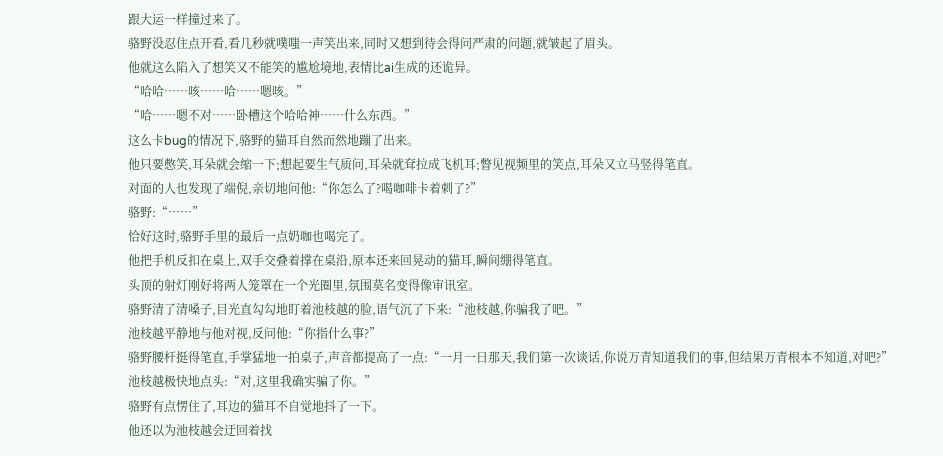跟大运一样撞过来了。
骆野没忍住点开看,看几秒就噗嗤一声笑出来,同时又想到待会得问严肃的问题,就皱起了眉头。
他就这么陷入了想笑又不能笑的尴尬境地,表情比ai生成的还诡异。
“哈哈……咳……哈……嗯咳。”
“哈……嗯不对……卧槽这个哈哈神……什么东西。”
这么卡bug的情况下,骆野的猫耳自然而然地蹦了出来。
他只要憋笑,耳朵就会缩一下;想起要生气质问,耳朵就耷拉成飞机耳;瞥见视频里的笑点,耳朵又立马竖得笔直。
对面的人也发现了端倪,亲切地问他:“你怎么了?喝咖啡卡着刺了?”
骆野:“……”
恰好这时,骆野手里的最后一点奶咖也喝完了。
他把手机反扣在桌上,双手交叠着撑在桌沿,原本还来回晃动的猫耳,瞬间绷得笔直。
头顶的射灯刚好将两人笼罩在一个光圈里,氛围莫名变得像审讯室。
骆野清了清嗓子,目光直勾勾地盯着池枝越的脸,语气沉了下来:“池枝越,你骗我了吧。”
池枝越平静地与他对视,反问他:“你指什么事?”
骆野腰杆挺得笔直,手掌猛地一拍桌子,声音都提高了一点:“一月一日那天,我们第一次谈话,你说万青知道我们的事,但结果万青根本不知道,对吧?”
池枝越极快地点头:“对,这里我确实骗了你。”
骆野有点愣住了,耳边的猫耳不自觉地抖了一下。
他还以为池枝越会迂回着找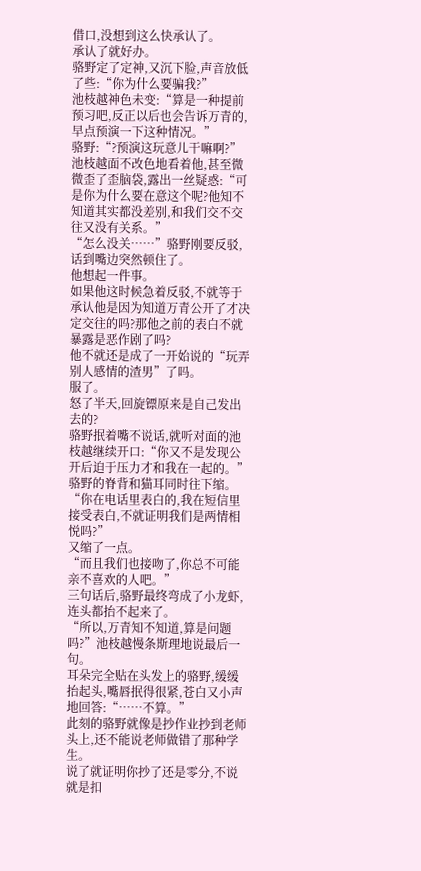借口,没想到这么快承认了。
承认了就好办。
骆野定了定神,又沉下脸,声音放低了些:“你为什么要骗我?”
池枝越神色未变:“算是一种提前预习吧,反正以后也会告诉万青的,早点预演一下这种情况。”
骆野:“?预演这玩意儿干嘛啊?”
池枝越面不改色地看着他,甚至微微歪了歪脑袋,露出一丝疑惑:“可是你为什么要在意这个呢?他知不知道其实都没差别,和我们交不交往又没有关系。”
“怎么没关……”骆野刚要反驳,话到嘴边突然顿住了。
他想起一件事。
如果他这时候急着反驳,不就等于承认他是因为知道万青公开了才决定交往的吗?那他之前的表白不就暴露是恶作剧了吗?
他不就还是成了一开始说的“玩弄别人感情的渣男”了吗。
服了。
怒了半天,回旋镖原来是自己发出去的?
骆野抿着嘴不说话,就听对面的池枝越继续开口:“你又不是发现公开后迫于压力才和我在一起的。”
骆野的脊背和猫耳同时往下缩。
“你在电话里表白的,我在短信里接受表白,不就证明我们是两情相悦吗?”
又缩了一点。
“而且我们也接吻了,你总不可能亲不喜欢的人吧。”
三句话后,骆野最终弯成了小龙虾,连头都抬不起来了。
“所以,万青知不知道,算是问题吗?”池枝越慢条斯理地说最后一句。
耳朵完全贴在头发上的骆野,缓缓抬起头,嘴唇抿得很紧,苍白又小声地回答:“……不算。”
此刻的骆野就像是抄作业抄到老师头上,还不能说老师做错了那种学生。
说了就证明你抄了还是零分,不说就是扣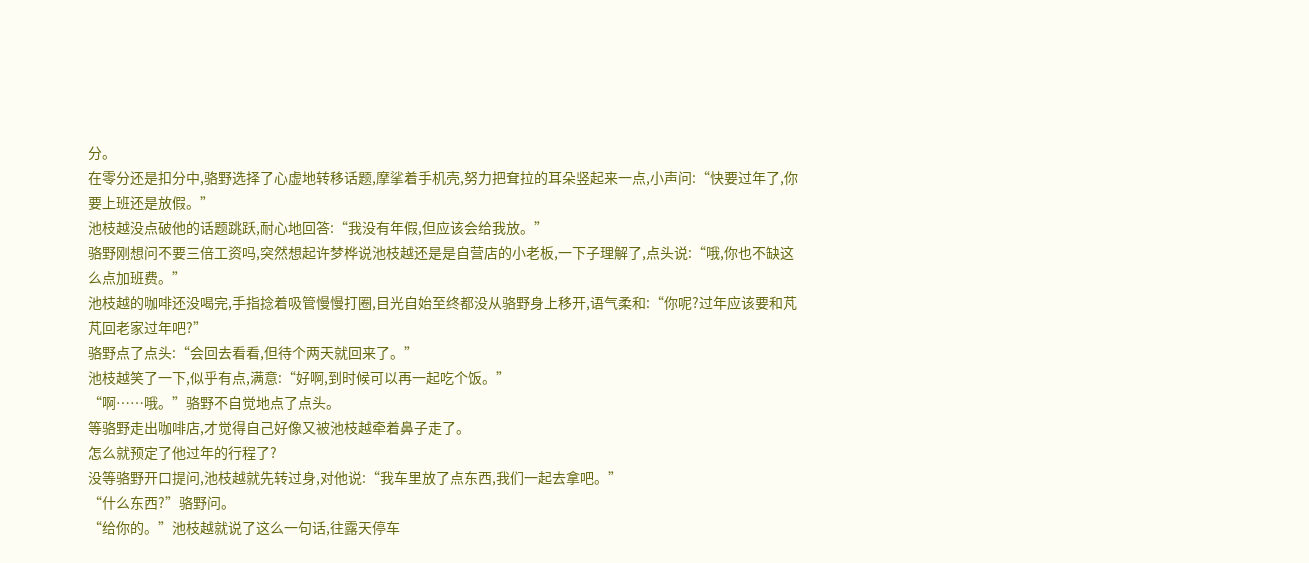分。
在零分还是扣分中,骆野选择了心虚地转移话题,摩挲着手机壳,努力把耷拉的耳朵竖起来一点,小声问:“快要过年了,你要上班还是放假。”
池枝越没点破他的话题跳跃,耐心地回答:“我没有年假,但应该会给我放。”
骆野刚想问不要三倍工资吗,突然想起许梦桦说池枝越还是是自营店的小老板,一下子理解了,点头说:“哦,你也不缺这么点加班费。”
池枝越的咖啡还没喝完,手指捻着吸管慢慢打圈,目光自始至终都没从骆野身上移开,语气柔和:“你呢?过年应该要和芃芃回老家过年吧?”
骆野点了点头:“会回去看看,但待个两天就回来了。”
池枝越笑了一下,似乎有点,满意:“好啊,到时候可以再一起吃个饭。”
“啊……哦。”骆野不自觉地点了点头。
等骆野走出咖啡店,才觉得自己好像又被池枝越牵着鼻子走了。
怎么就预定了他过年的行程了?
没等骆野开口提问,池枝越就先转过身,对他说:“我车里放了点东西,我们一起去拿吧。”
“什么东西?”骆野问。
“给你的。”池枝越就说了这么一句话,往露天停车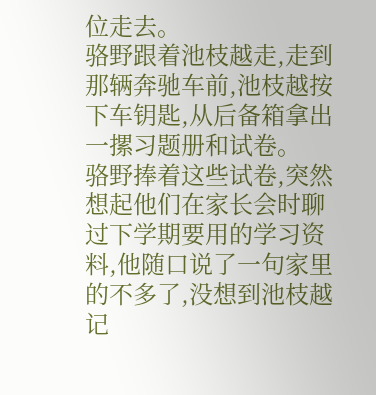位走去。
骆野跟着池枝越走,走到那辆奔驰车前,池枝越按下车钥匙,从后备箱拿出一摞习题册和试卷。
骆野捧着这些试卷,突然想起他们在家长会时聊过下学期要用的学习资料,他随口说了一句家里的不多了,没想到池枝越记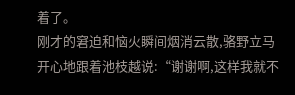着了。
刚才的窘迫和恼火瞬间烟消云散,骆野立马开心地跟着池枝越说:“谢谢啊,这样我就不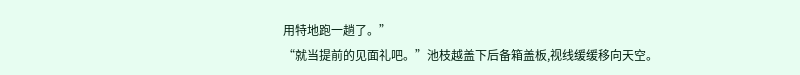用特地跑一趟了。”
“就当提前的见面礼吧。”池枝越盖下后备箱盖板,视线缓缓移向天空。